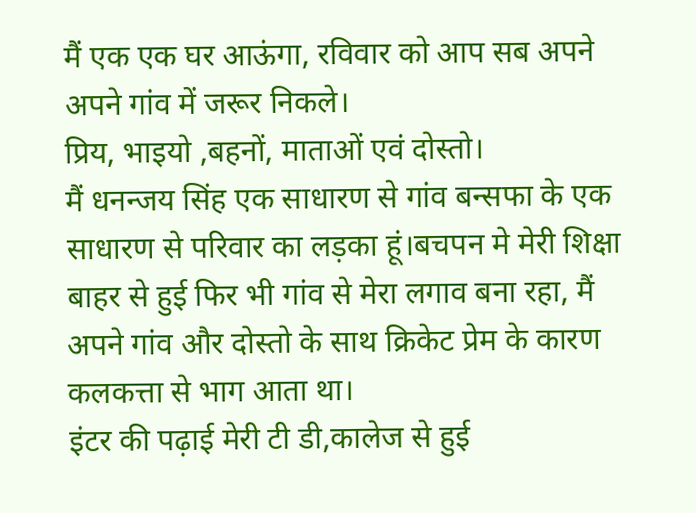मैं एक एक घर आऊंगा, रविवार को आप सब अपने अपने गांव में जरूर निकले।
प्रिय, भाइयो ,बहनों, माताओं एवं दोस्तो।
मैं धनन्जय सिंह एक साधारण से गांव बन्सफा के एक साधारण से परिवार का लड़का हूं।बचपन मे मेरी शिक्षा बाहर से हुई फिर भी गांव से मेरा लगाव बना रहा, मैं अपने गांव और दोस्तो के साथ क्रिकेट प्रेम के कारण कलकत्ता से भाग आता था।
इंटर की पढ़ाई मेरी टी डी,कालेज से हुई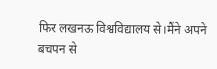फिर लखनऊ विश्वविद्यालय से।मैंने अपने बचपन से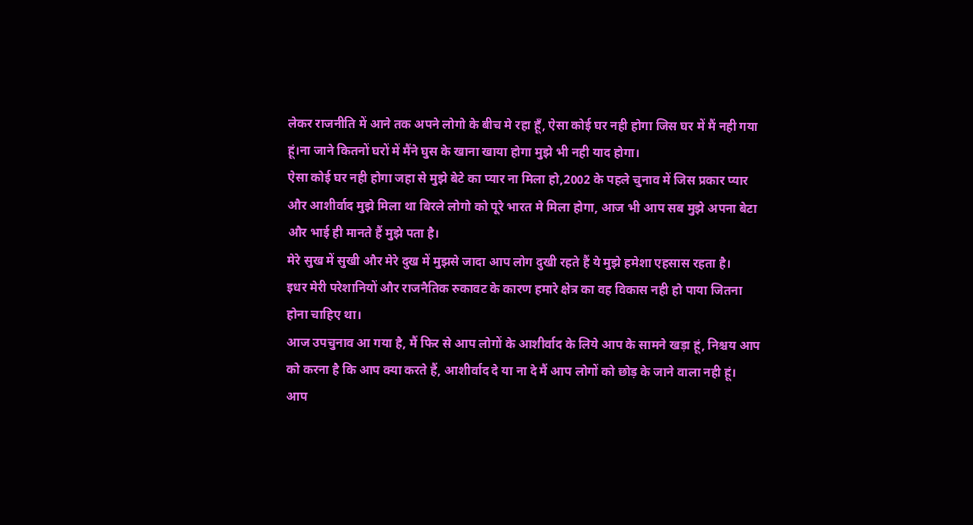लेकर राजनीति में आने तक अपने लोगो के बीच मे रहा हूँ, ऐसा कोई घर नही होगा जिस घर में मैं नही गया हूं।ना जाने कितनों घरों में मैंने घुस के खाना खाया होगा मुझे भी नही याद होगा।
ऐसा कोई घर नही होगा जहा से मुझे बेटे का प्यार ना मिला हो,2002 के पहले चुनाव में जिस प्रकार प्यार और आशीर्वाद मुझे मिला था बिरले लोगो को पूरे भारत मे मिला होगा, आज भी आप सब मुझे अपना बेटा और भाई ही मानते हैं मुझे पता है।
मेरे सुख में सुखी और मेरे दुख में मुझसे जादा आप लोग दुखी रहते हैं ये मुझे हमेशा एहसास रहता है।
इधर मेरी परेशानियों और राजनैतिक रुकावट के कारण हमारे क्षेत्र का वह विकास नही हो पाया जितना होना चाहिए था।
आज उपचुनाव आ गया है, मैं फिर से आप लोगों के आशीर्वाद के लिये आप के सामने खड़ा हूं, निश्चय आप को करना है कि आप क्या करते हैं, आशीर्वाद दे या ना दे मैं आप लोगों को छोड़ के जाने वाला नही हूं।
आप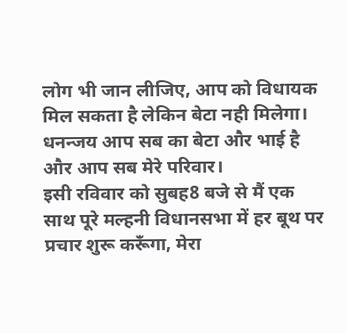लोग भी जान लीजिए, आप को विधायक मिल सकता है लेकिन बेटा नही मिलेगा।
धनन्जय आप सब का बेटा और भाई है और आप सब मेरे परिवार।
इसी रविवार को सुबह8 बजे से मैं एक साथ पूरे मल्हनी विधानसभा में हर बूथ पर प्रचार शुरू करूँगा, मेरा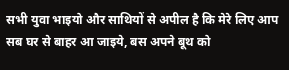सभी युवा भाइयो और साथियों से अपील है कि मेरे लिए आप सब घर से बाहर आ जाइये, बस अपने बूथ को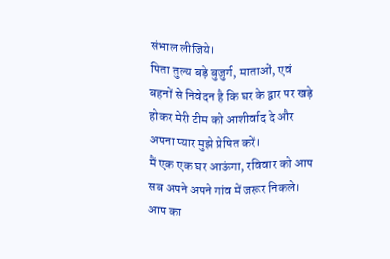संभाल लीजिये।
पिता तुल्य बड़े बुजुर्ग, माताओं, एवं बहनों से निवेदन है कि घर के द्वार पर खड़े होकर मेरी टीम को आशीर्वाद दे और अपना प्यार मुझे प्रेषित करें।
मैं एक एक घर आऊंगा, रविवार को आप सब अपने अपने गांव में जरूर निकले।
आप का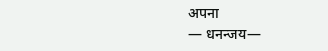अपना
— धनन्जय—